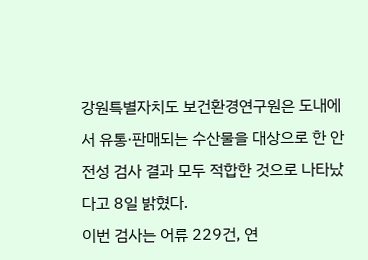강원특별자치도 보건환경연구원은 도내에서 유통·판매되는 수산물을 대상으로 한 안전성 검사 결과 모두 적합한 것으로 나타났다고 8일 밝혔다.
이번 검사는 어류 229건, 연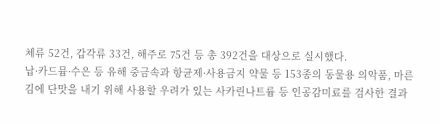체류 52건, 갑각류 33건, 해주로 75건 등 총 392건을 대상으로 실시했다.
납·카드뮴·수은 등 유해 중금속과 항균제·사용금지 약물 등 153종의 동물용 의악품, 마른 김에 단맛을 내기 위해 사용할 우려가 있는 사카린나트륨 등 인공감미료를 검사한 결과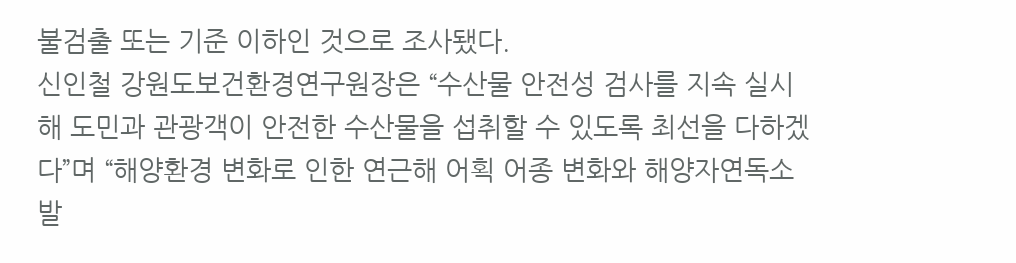불검출 또는 기준 이하인 것으로 조사됐다.
신인철 강원도보건환경연구원장은 “수산물 안전성 검사를 지속 실시해 도민과 관광객이 안전한 수산물을 섭취할 수 있도록 최선을 다하겠다”며 “해양환경 변화로 인한 연근해 어획 어종 변화와 해양자연독소 발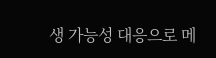생 가능성 대응으로 메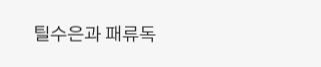틸수은과 패류독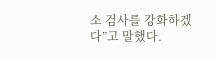소 검사를 강화하겠다”고 말했다.